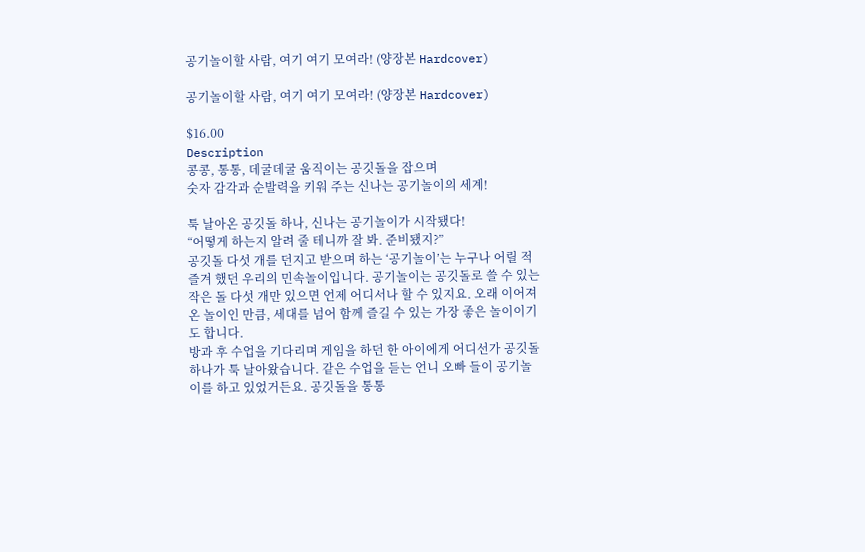공기놀이할 사람, 여기 여기 모여라! (양장본 Hardcover)

공기놀이할 사람, 여기 여기 모여라! (양장본 Hardcover)

$16.00
Description
콩콩, 통통, 데굴데굴 움직이는 공깃돌을 잡으며
숫자 감각과 순발력을 키워 주는 신나는 공기놀이의 세계!

툭 날아온 공깃돌 하나, 신나는 공기놀이가 시작됐다!
“어떻게 하는지 알려 줄 테니까 잘 봐. 준비됐지?”
공깃돌 다섯 개를 던지고 받으며 하는 ‘공기놀이’는 누구나 어릴 적 즐겨 했던 우리의 민속놀이입니다. 공기놀이는 공깃돌로 쓸 수 있는 작은 돌 다섯 개만 있으면 언제 어디서나 할 수 있지요. 오래 이어져 온 놀이인 만큼, 세대를 넘어 함께 즐길 수 있는 가장 좋은 놀이이기도 합니다.
방과 후 수업을 기다리며 게임을 하던 한 아이에게 어디선가 공깃돌 하나가 툭 날아왔습니다. 같은 수업을 듣는 언니 오빠 들이 공기놀이를 하고 있었거든요. 공깃돌을 통통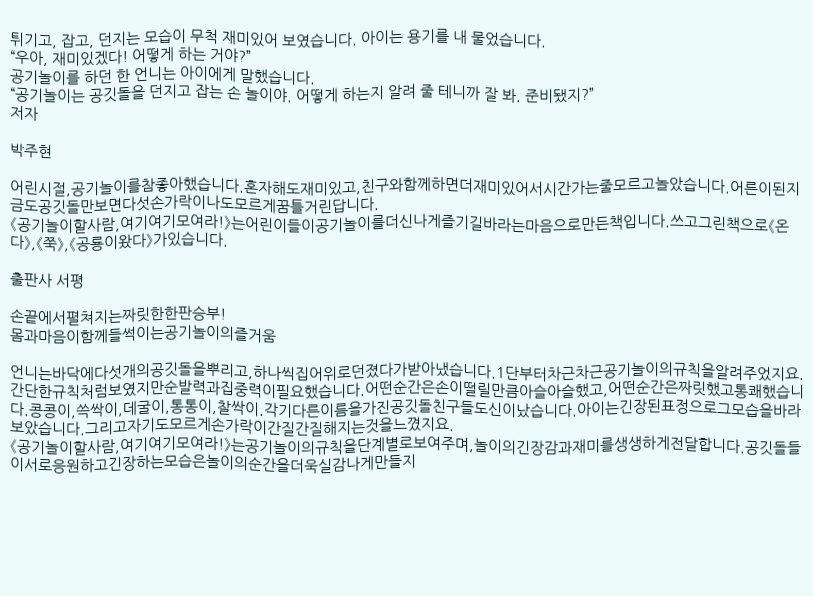튀기고, 잡고, 던지는 모습이 무척 재미있어 보였습니다. 아이는 용기를 내 물었습니다.
“우아, 재미있겠다! 어떻게 하는 거야?”
공기놀이를 하던 한 언니는 아이에게 말했습니다.
“공기놀이는 공깃돌을 던지고 잡는 손 놀이야. 어떻게 하는지 알려 줄 테니까 잘 봐. 준비됐지?”
저자

박주현

어린시절,공기놀이를참좋아했습니다.혼자해도재미있고,친구와함께하면더재미있어서시간가는줄모르고놀았습니다.어른이된지금도공깃돌만보면다섯손가락이나도모르게꿈틀거린답니다.
《공기놀이할사람,여기여기모여라!》는어린이들이공기놀이를더신나게즐기길바라는마음으로만든책입니다.쓰고그린책으로《온다》,《쭉》,《공룡이왔다》가있습니다.

출판사 서평

손끝에서펼쳐지는짜릿한한판승부!
몸과마음이함께들썩이는공기놀이의즐거움

언니는바닥에다섯개의공깃돌을뿌리고,하나씩집어위로던졌다가받아냈습니다.1단부터차근차근공기놀이의규칙을알려주었지요.간단한규칙처럼보였지만순발력과집중력이필요했습니다.어떤순간은손이떨릴만큼아슬아슬했고,어떤순간은짜릿했고통쾌했습니다.콩콩이,쓱싹이,데굴이,통통이,찰싹이.각기다른이름을가진공깃돌친구들도신이났습니다.아이는긴장된표정으로그모습을바라보았습니다.그리고자기도모르게손가락이간질간질해지는것을느꼈지요.
《공기놀이할사람,여기여기모여라!》는공기놀이의규칙을단계별로보여주며,놀이의긴장감과재미를생생하게전달합니다.공깃돌들이서로응원하고긴장하는모습은놀이의순간을더욱실감나게만들지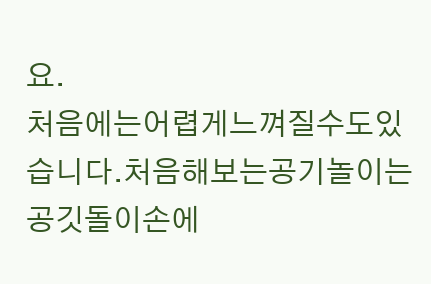요.
처음에는어렵게느껴질수도있습니다.처음해보는공기놀이는공깃돌이손에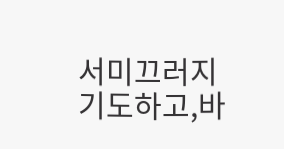서미끄러지기도하고,바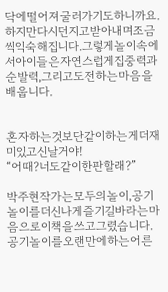닥에떨어져굴러가기도하니까요.하지만다시던지고받아내며조금씩익숙해집니다.그렇게놀이속에서아이들은자연스럽게집중력과순발력,그리고도전하는마음을배웁니다.


혼자하는것보단같이하는게더재미있고신날거야!
“어때?너도같이한판할래?”

박주현작가는모두의놀이,공기놀이를더신나게즐기길바라는마음으로이책을쓰고그렸습니다.공기놀이를오랜만에하는어른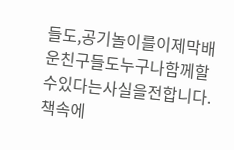들도,공기놀이를이제막배운친구들도누구나함께할수있다는사실을전합니다.
책속에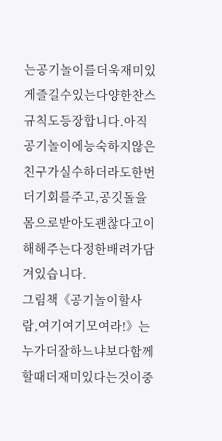는공기놀이를더욱재미있게즐길수있는다양한찬스규칙도등장합니다.아직공기놀이에능숙하지않은친구가실수하더라도한번더기회를주고,공깃돌을몸으로받아도괜찮다고이해해주는다정한배려가담겨있습니다.
그림책《공기놀이할사람,여기여기모여라!》는누가더잘하느냐보다함께할때더재미있다는것이중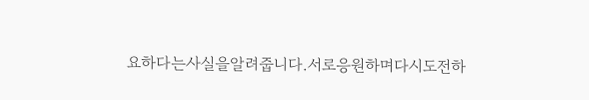요하다는사실을알려줍니다.서로응원하며다시도전하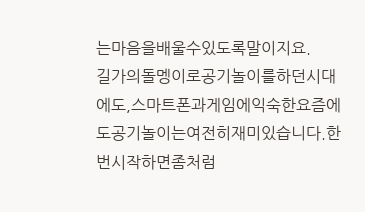는마음을배울수있도록말이지요.
길가의돌멩이로공기놀이를하던시대에도,스마트폰과게임에익숙한요즘에도공기놀이는여전히재미있습니다.한번시작하면좀처럼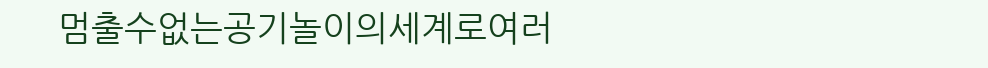멈출수없는공기놀이의세계로여러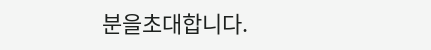분을초대합니다.